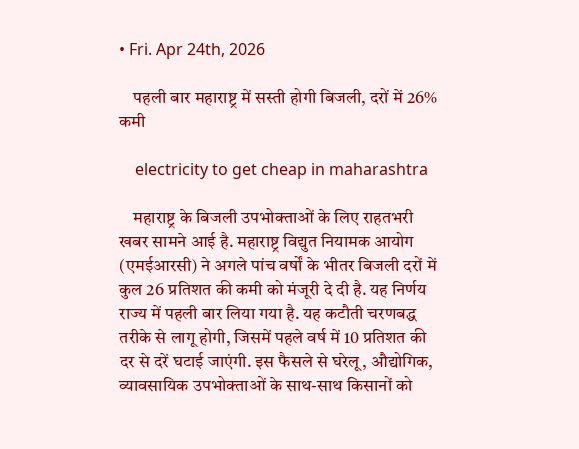• Fri. Apr 24th, 2026

    पहली बार महाराष्ट्र में सस्ती होगी बिजली, दरों में 26% कमी

    electricity to get cheap in maharashtra

    महाराष्ट्र के बिजली उपभोक्ताओं के लिए राहतभरी खबर सामने आई है. महाराष्ट्र विद्युत नियामक आयोग (एमईआरसी) ने अगले पांच वर्षों के भीतर बिजली दरों में कुल 26 प्रतिशत की कमी को मंजूरी दे दी है. यह निर्णय राज्य में पहली बार लिया गया है. यह कटौती चरणबद्ध तरीके से लागू होगी, जिसमें पहले वर्ष में 10 प्रतिशत की दर से दरें घटाई जाएंगी. इस फैसले से घरेलू, औद्योगिक, व्यावसायिक उपभोक्ताओं के साथ-साथ किसानों को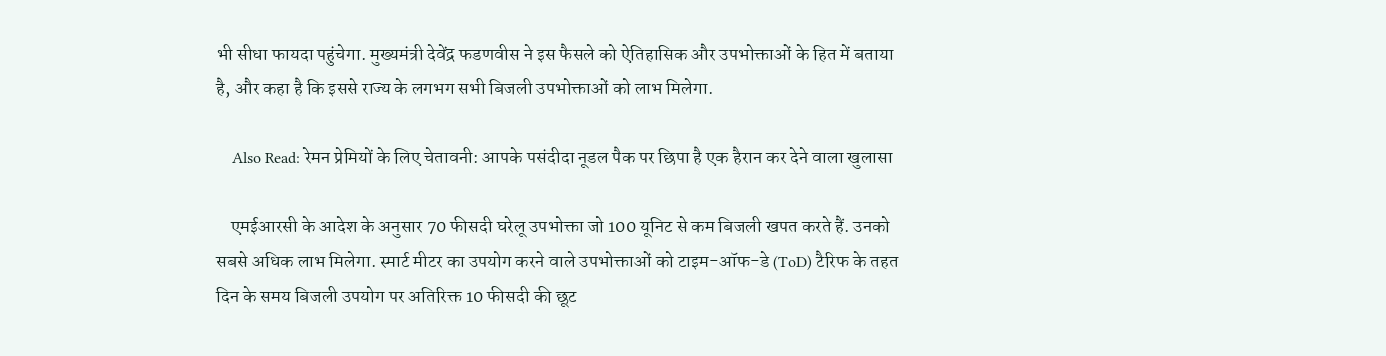भी सीधा फायदा पहुंचेगा. मुख्यमंत्री देवेंद्र फडणवीस ने इस फैसले को ऐतिहासिक और उपभोक्ताओं के हित में बताया है, और कहा है कि इससे राज्य के लगभग सभी बिजली उपभोक्ताओं को लाभ मिलेगा.

    Also Read: रेमन प्रेमियों के लिए चेतावनी: आपके पसंदीदा नूडल पैक पर छिपा है एक हैरान कर देने वाला खुलासा

    एमईआरसी के आदेश के अनुसार 70 फीसदी घरेलू उपभोक्ता जो 100 यूनिट से कम बिजली खपत करते हैं. उनको सबसे अधिक लाभ मिलेगा. स्मार्ट मीटर का उपयोग करने वाले उपभोक्ताओं को टाइम-ऑफ-डे (ToD) टैरिफ के तहत दिन के समय बिजली उपयोग पर अतिरिक्त 10 फीसदी की छूट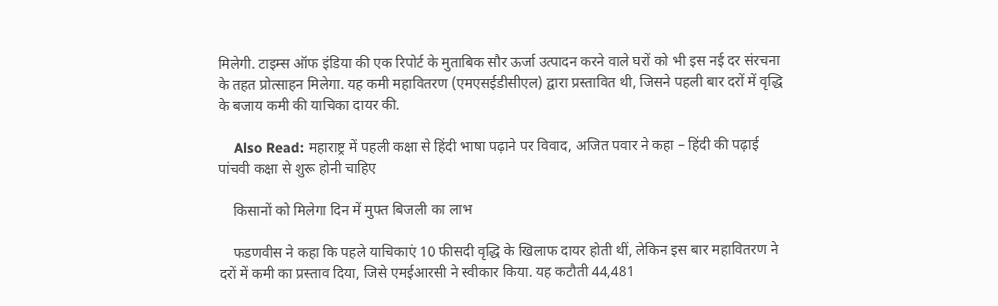मिलेगी. टाइम्स ऑफ इंडिया की एक रिपोर्ट के मुताबिक सौर ऊर्जा उत्पादन करने वाले घरों को भी इस नई दर संरचना के तहत प्रोत्साहन मिलेगा. यह कमी महावितरण (एमएसईडीसीएल) द्वारा प्रस्तावित थी, जिसने पहली बार दरों में वृद्धि के बजाय कमी की याचिका दायर की.

    Also Read: महाराष्ट्र में पहली कक्षा से हिंदी भाषा पढ़ाने पर विवाद, अजित पवार ने कहा – हिंदी की पढ़ाई पांचवी कक्षा से शुरू होनी चाहिए

    किसानों को मिलेगा दिन में मुफ्त बिजली का लाभ

    फडणवीस ने कहा कि पहले याचिकाएं 10 फीसदी वृद्धि के खिलाफ दायर होती थीं, लेकिन इस बार महावितरण ने दरों में कमी का प्रस्ताव दिया, जिसे एमईआरसी ने स्वीकार किया. यह कटौती 44,481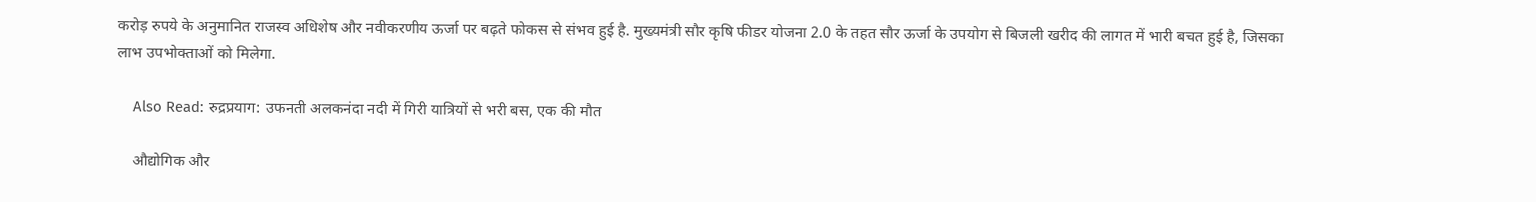करोड़ रुपये के अनुमानित राजस्व अधिशेष और नवीकरणीय ऊर्जा पर बढ़ते फोकस से संभव हुई है. मुख्यमंत्री सौर कृषि फीडर योजना 2.0 के तहत सौर ऊर्जा के उपयोग से बिजली खरीद की लागत में भारी बचत हुई है, जिसका लाभ उपभोक्ताओं को मिलेगा.

    Also Read: रुद्रप्रयाग: उफनती अलकनंदा नदी में गिरी यात्रियों से भरी बस, एक की मौत

    औद्योगिक और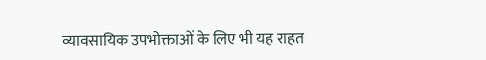व्यावसायिक उपभोक्ताओं के लिए भी यह राहत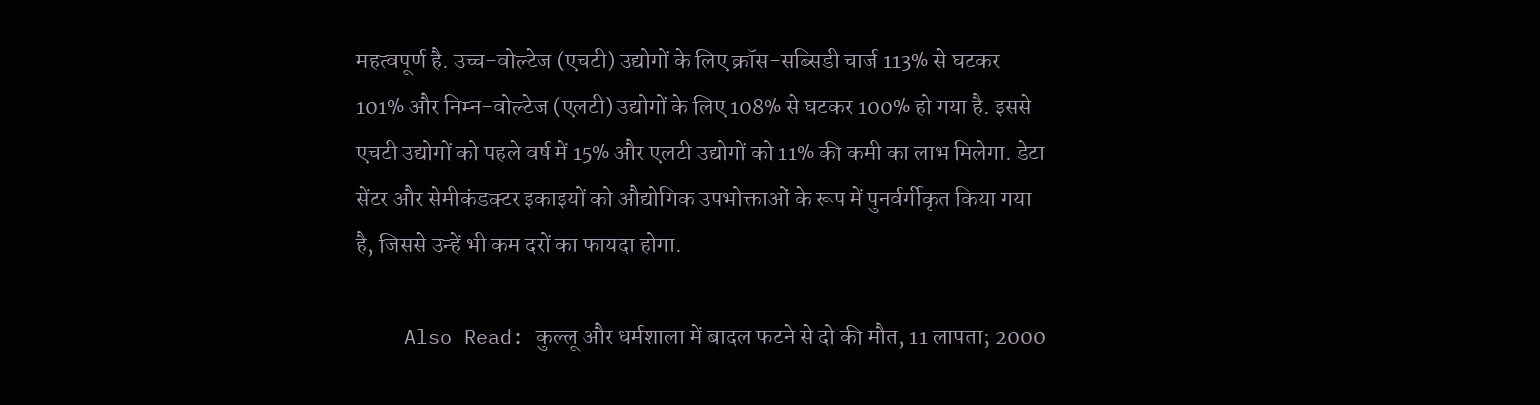महत्वपूर्ण है. उच्च-वोल्टेज (एचटी) उद्योगों के लिए क्रॉस-सब्सिडी चार्ज 113% से घटकर 101% और निम्न-वोल्टेज (एलटी) उद्योगों के लिए 108% से घटकर 100% हो गया है. इससे एचटी उद्योगों को पहले वर्ष में 15% और एलटी उद्योगों को 11% की कमी का लाभ मिलेगा. डेटा सेंटर और सेमीकंडक्टर इकाइयों को औद्योगिक उपभोक्ताओं के रूप में पुनर्वर्गीकृत किया गया है, जिससे उन्हें भी कम दरों का फायदा होगा.

    Also Read: कुल्लू और धर्मशाला में बादल फटने से दो की मौत, 11 लापता; 2000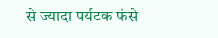से ज्यादा पर्यटक फंसे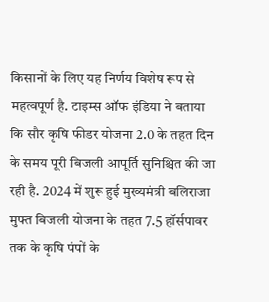किसानों के लिए यह निर्णय विशेष रूप से महत्वपूर्ण है. टाइम्स ऑफ इंडिया ने बताया कि सौर कृषि फीडर योजना 2.0 के तहत दिन के समय पूरी बिजली आपूर्ति सुनिश्चित की जा रही है. 2024 में शुरू हुई मुख्यमंत्री बलिराजा मुफ्त बिजली योजना के तहत 7.5 हॉर्सपावर तक के कृषि पंपों के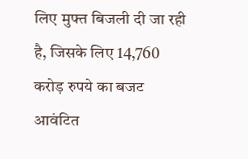लिए मुफ्त बिजली दी जा रही है, जिसके लिए 14,760 करोड़ रुपये का बजट आवंटित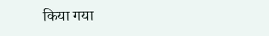किया गया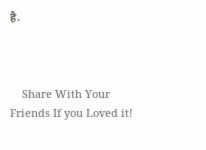है.



    Share With Your Friends If you Loved it!